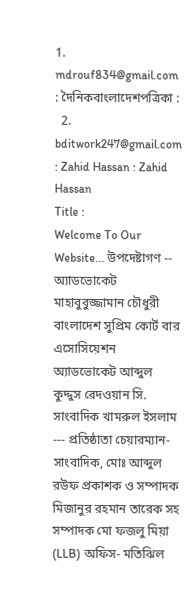1. mdrouf834@gmail.com : দৈনিকবাংলাদেশপত্রিকা :
  2. bditwork247@gmail.com : Zahid Hassan : Zahid Hassan
Title :
Welcome To Our Website... উপদেষ্টাগণ -- অ্যাডভোকেট মাহাবুবুজ্জামান চৌধুরী বাংলাদেশ সুপ্রিম কোর্ট বার এসোসিয়েশন অ্যাডভোকেট আব্দুল কুদ্দুস রেদওয়ান সি. সাংবাদিক খামরুল ইসলাম --- প্রতিষ্ঠাতা চেয়ারম্যান- সাংবাদিক, মোঃ আব্দুল রউফ প্রকাশক ও সম্পাদক মিজানুর রহমান তারেক সহ সম্পাদক মো ফজলু মিয়া (LLB) অফিস- মতিঝিল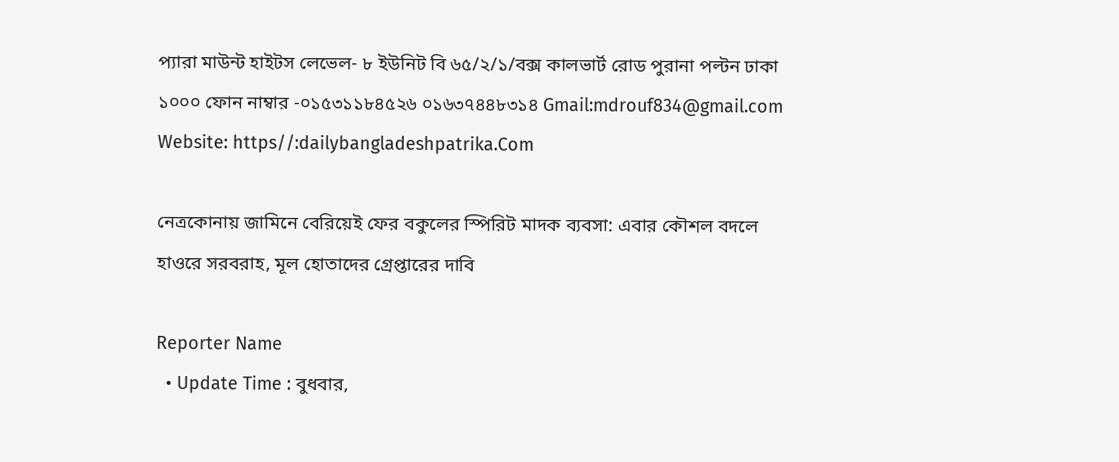প্যারা মাউন্ট হাইটস লেভেল- ৮ ইউনিট বি ৬৫/২/১/বক্স কালভার্ট রোড পুরানা পল্টন ঢাকা ১০০০ ফোন নাম্বার -০১৫৩১১৮৪৫২৬ ০১৬৩৭৪৪৮৩১৪ Gmail:mdrouf834@gmail.com Website: https//:dailybangladeshpatrika.Com

নেত্রকোনায় জামিনে বেরিয়েই ফের বকুলের স্পিরিট মাদক ব্যবসা: এবার কৌশল বদলে হাওরে সরবরাহ, মূল হোতাদের গ্রেপ্তারের দাবি

Reporter Name
  • Update Time : বুধবার,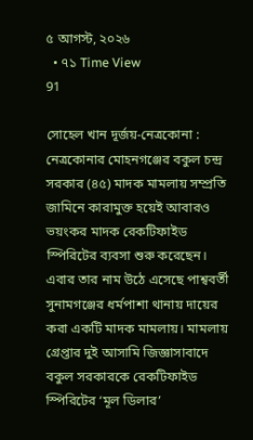৫ আগস্ট, ২০২৬
  • ৭১ Time View
91

সোহেল খান দূর্জয়-নেত্রকোনা : নেত্রকোনার মোহনগঞ্জের বকুল চন্দ্র সরকার (৪৫) মাদক মামলায় সম্প্রতি জামিনে কারামুক্ত হয়েই আবারও ভয়ংকর মাদক রেকটিফাইড স্পিরিটের ব্যবসা শুরু করেছেন। এবার তার নাম উঠে এসেছে পাশ্ববর্তী সুনামগঞ্জের ধর্মপাশা থানায় দায়ের করা একটি মাদক মামলায়। মামলায় গ্রেপ্তার দুই আসামি জিজ্ঞাসাবাদে বকুল সরকারকে রেকটিফাইড স্পিরিটের ‘মূল ডিলার’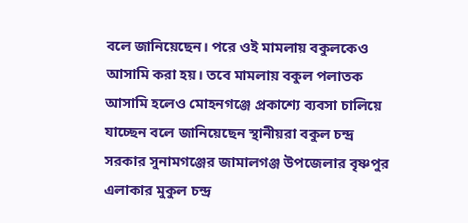বলে জানিয়েছেন। পরে ওই মামলায় বকুলকেও আসামি করা হয়। তবে মামলায় বকুল পলাতক আসামি হলেও মোহনগঞ্জে প্রকাশ্যে ব্যবসা চালিয়ে যাচ্ছেন বলে জানিয়েছেন স্থানীয়রা বকুল চন্দ্র সরকার সুনামগঞ্জের জামালগঞ্জ উপজেলার বৃষ্ণপুর এলাকার মুকুল চন্দ্র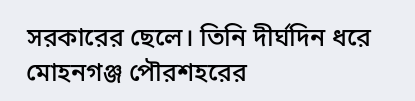সরকারের ছেলে। তিনি দীর্ঘদিন ধরে মোহনগঞ্জ পৌরশহরের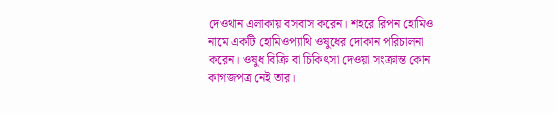দেওথান এলাকায় বসবাস করেন। শহরে রিপন হোমিও নামে একটি হোমিওপ্যাথি ওষুধের দোকান পরিচালনা করেন। ওষুধ বিক্রি বা চিকিৎসা দেওয়া সংক্রান্ত কোন কাগজপত্র নেই তার।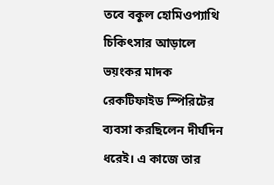তবে বকুল হোমিওপ্যাথি চিকিৎসার আড়ালে ভয়ংকর মাদক রেকটিফাইড স্পিরিটের ব্যবসা করছিলেন দীর্ঘদিন ধরেই। এ কাজে তার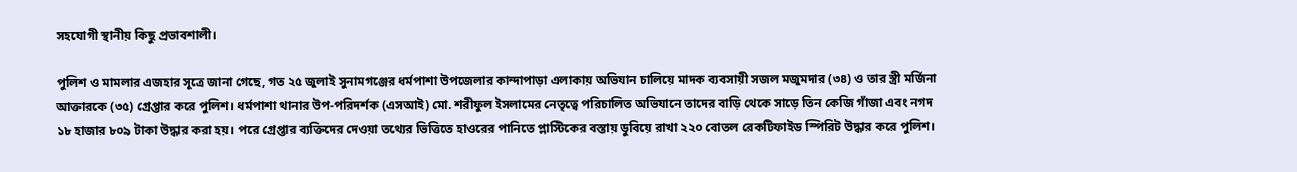সহযোগী স্থানীয় কিছু প্রভাবশালী।

পুলিশ ও মামলার এজহার সূত্রে জানা গেছে, গত ২৫ জুলাই সুনামগঞ্জের ধর্মপাশা উপজেলার কান্দাপাড়া এলাকায় অভিযান চালিয়ে মাদক ব্যবসায়ী সজল মজুমদার (৩৪) ও তার স্ত্রী মর্জিনা আক্তারকে (৩৫) গ্রেপ্তার করে পুলিশ। ধর্মপাশা থানার উপ-পরিদর্শক (এসআই) মো. শরীফুল ইসলামের নেতৃত্বে পরিচালিত অভিযানে তাদের বাড়ি থেকে সাড়ে তিন কেজি গাঁজা এবং নগদ ১৮ হাজার ৮০৯ টাকা উদ্ধার করা হয়। পরে গ্রেপ্তার ব্যক্তিদের দেওয়া তথ্যের ভিত্তিতে হাওরের পানিতে প্লাস্টিকের বস্তায় ডুবিয়ে রাখা ২২০ বোতল রেকটিফাইড স্পিরিট উদ্ধার করে পুলিশ।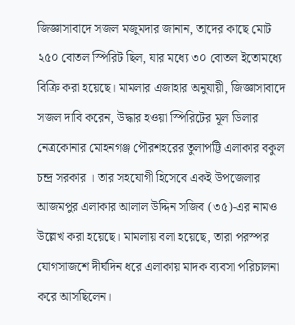জিজ্ঞাসাবাদে সজল মজুমদার জানান, তাদের কাছে মোট ২৫০ বোতল স্পিরিট ছিল, যার মধ্যে ৩০ বোতল ইতোমধ্যে বিক্রি করা হয়েছে। মামলার এজাহার অনুযায়ী, জিজ্ঞাসাবাদে সজল দাবি করেন, উদ্ধার হওয়া স্পিরিটের মূল ডিলার নেত্রকোনার মোহনগঞ্জ পৌরশহরের তুলাপট্টি এলাকার বকুল চন্দ্র সরকার । তার সহযোগী হিসেবে একই উপজেলার আজমপুর এলাকার আলাল উদ্দিন সজিব (৩৫)-এর নামও উল্লেখ করা হয়েছে। মামলায় বলা হয়েছে, তারা পরস্পর যোগসাজশে দীর্ঘদিন ধরে এলাকায় মাদক ব্যবসা পরিচালনা করে আসছিলেন।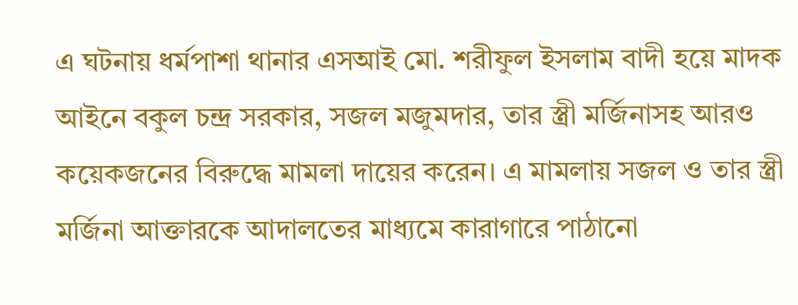এ ঘটনায় ধর্মপাশা থানার এসআই মো. শরীফুল ইসলাম বাদী হয়ে মাদক আইনে বকুল চন্দ্র সরকার, সজল মজুমদার, তার স্ত্রী মর্জিনাসহ আরও কয়েকজনের বিরুদ্ধে মামলা দায়ের করেন। এ মামলায় সজল ও তার স্ত্রী মর্জিনা আক্তারকে আদালতের মাধ্যমে কারাগারে পাঠানো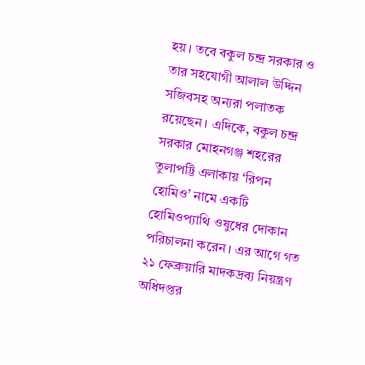হয়। তবে বকুল চন্দ্র সরকার ও তার সহযোগী আলাল উদ্দিন সজিবসহ অন্যরা পলাতক রয়েছেন। এদিকে, বকুল চন্দ্র সরকার মোহনগঞ্জ শহরের তুলাপট্টি এলাকায় ‘রিপন হোমিও’ নামে একটি হোমিওপ্যাথি ওষুধের দোকান পরিচালনা করেন। এর আগে গত ২১ ফেব্রুয়ারি মাদকদ্রব্য নিয়ন্ত্রণ অধিদপ্তর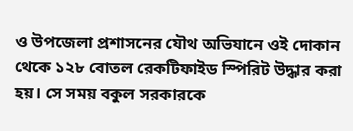ও উপজেলা প্রশাসনের যৌথ অভিযানে ওই দোকান থেকে ১২৮ বোতল রেকটিফাইড স্পিরিট উদ্ধার করা হয়। সে সময় বকুল সরকারকে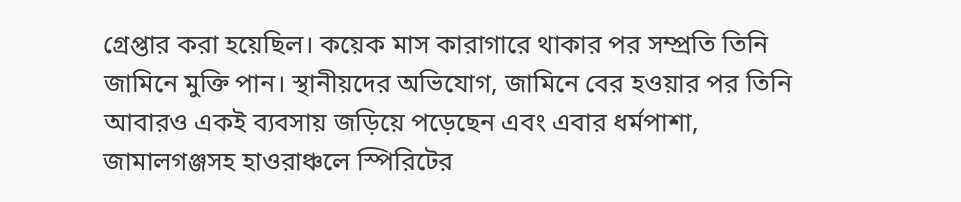গ্রেপ্তার করা হয়েছিল। কয়েক মাস কারাগারে থাকার পর সম্প্রতি তিনি জামিনে মুক্তি পান। স্থানীয়দের অভিযোগ, জামিনে বের হওয়ার পর তিনি আবারও একই ব্যবসায় জড়িয়ে পড়েছেন এবং এবার ধর্মপাশা, জামালগঞ্জসহ হাওরাঞ্চলে স্পিরিটের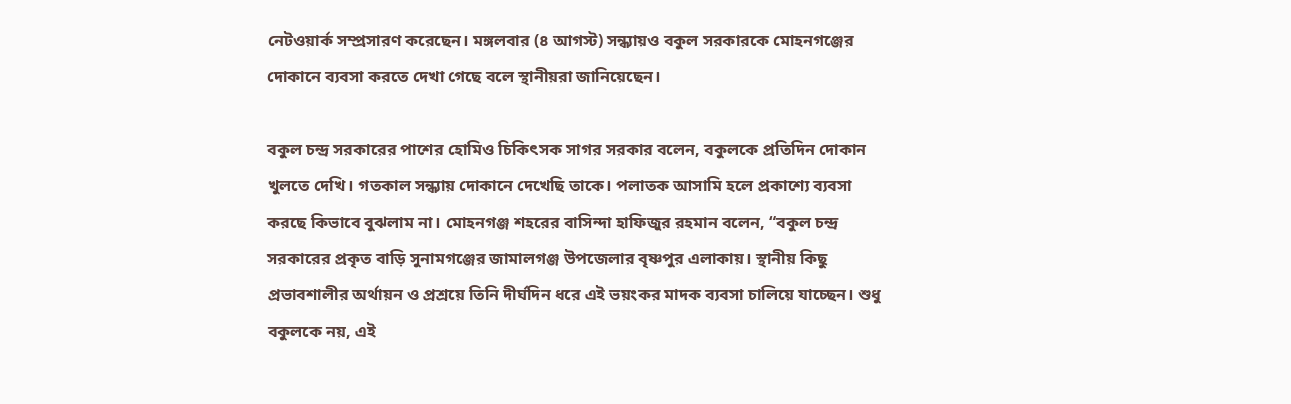নেটওয়ার্ক সম্প্রসারণ করেছেন। মঙ্গলবার (৪ আগস্ট) সন্ধ্যায়ও বকুল সরকারকে মোহনগঞ্জের দোকানে ব্যবসা করতে দেখা গেছে বলে স্থানীয়রা জানিয়েছেন।

বকুল চন্দ্র সরকারের পাশের হোমিও চিকিৎসক সাগর সরকার বলেন, বকুলকে প্রতিদিন দোকান খুলতে দেখি। গতকাল সন্ধ্যায় দোকানে দেখেছি তাকে। পলাতক আসামি হলে প্রকাশ্যে ব্যবসা করছে কিভাবে বুঝলাম না। মোহনগঞ্জ শহরের বাসিন্দা হাফিজুর রহমান বলেন, “বকুল চন্দ্র সরকারের প্রকৃত বাড়ি সুনামগঞ্জের জামালগঞ্জ উপজেলার বৃষ্ণপুর এলাকায়। স্থানীয় কিছু প্রভাবশালীর অর্থায়ন ও প্রশ্রয়ে তিনি দীর্ঘদিন ধরে এই ভয়ংকর মাদক ব্যবসা চালিয়ে যাচ্ছেন। শুধু বকুলকে নয়, এই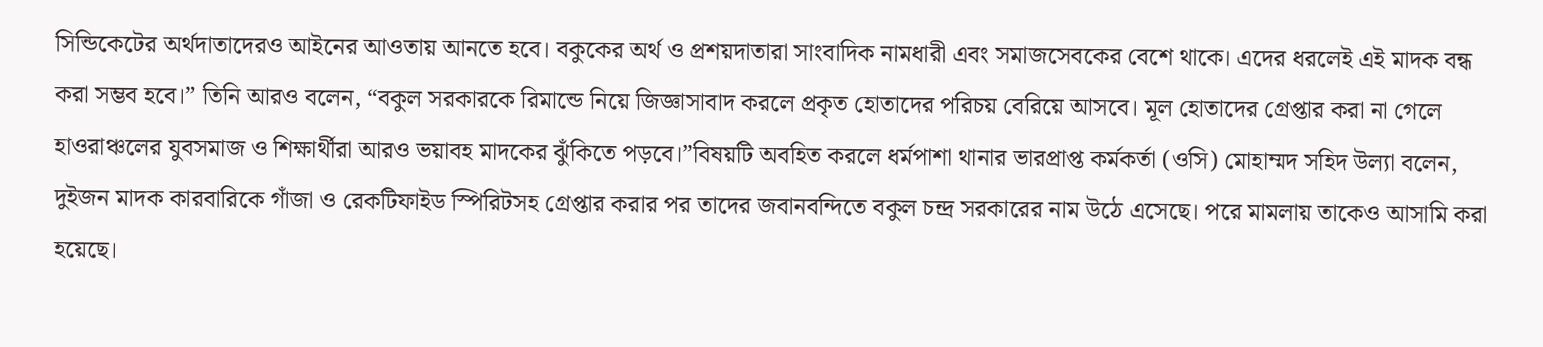সিন্ডিকেটের অর্থদাতাদেরও আইনের আওতায় আনতে হবে। বকুকের অর্থ ও প্রশয়দাতারা সাংবাদিক নামধারী এবং সমাজসেবকের বেশে থাকে। এদের ধরলেই এই মাদক বন্ধ করা সম্ভব হবে।” তিনি আরও বলেন, “বকুল সরকারকে রিমান্ডে নিয়ে জিজ্ঞাসাবাদ করলে প্রকৃত হোতাদের পরিচয় বেরিয়ে আসবে। মূল হোতাদের গ্রেপ্তার করা না গেলে হাওরাঞ্চলের যুবসমাজ ও শিক্ষার্থীরা আরও ভয়াবহ মাদকের ঝুঁকিতে পড়বে।”বিষয়টি অবহিত করলে ধর্মপাশা থানার ভারপ্রাপ্ত কর্মকর্তা (ওসি) মোহাম্মদ সহিদ উল্যা বলেন, দুইজন মাদক কারবারিকে গাঁজা ও রেকটিফাইড স্পিরিটসহ গ্রেপ্তার করার পর তাদের জবানবন্দিতে বকুল চন্দ্র সরকারের নাম উঠে এসেছে। পরে মামলায় তাকেও আসামি করা হয়েছে।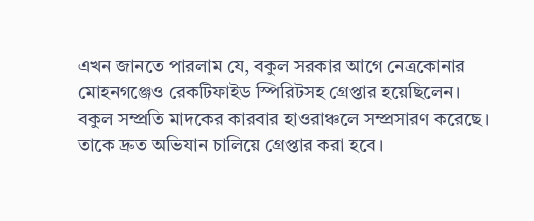এখন জানতে পারলাম যে, বকুল সরকার আগে নেত্রকোনার মোহনগঞ্জেও রেকটিফাইড স্পিরিটসহ গ্রেপ্তার হয়েছিলেন। বকুল সম্প্রতি মাদকের কারবার হাওরাঞ্চলে সম্প্রসারণ করেছে। তাকে দ্রুত অভিযান চালিয়ে গ্রেপ্তার করা হবে।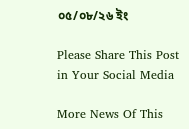০৫/০৮/২৬ ইং

Please Share This Post in Your Social Media

More News Of This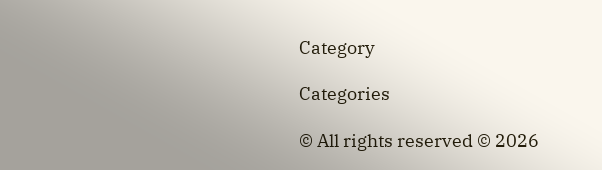Category

Categories

© All rights reserved © 2026